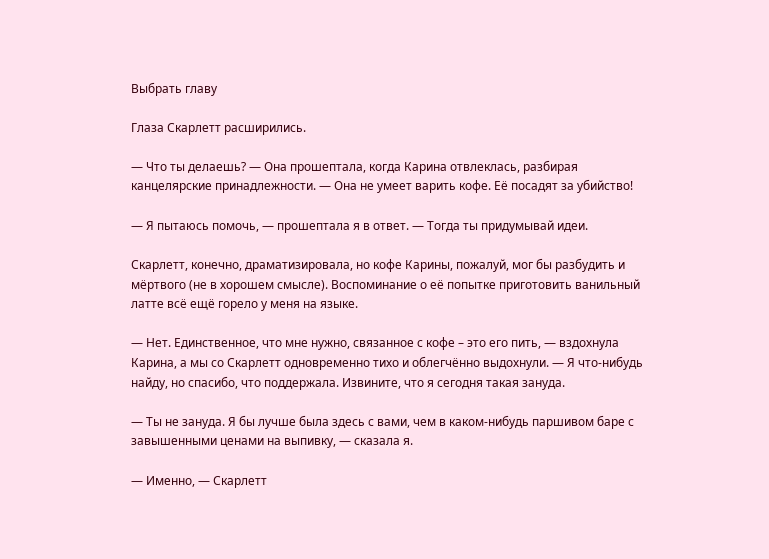Выбрать главу

Глаза Скарлетт расширились.

— Что ты делаешь? — Она прошептала, когда Карина отвлеклась, разбирая канцелярские принадлежности. — Она не умеет варить кофе. Её посадят за убийство!

— Я пытаюсь помочь, — прошептала я в ответ. — Тогда ты придумывай идеи.

Скарлетт, конечно, драматизировала, но кофе Карины, пожалуй, мог бы разбудить и мёртвого (не в хорошем смысле). Воспоминание о её попытке приготовить ванильный латте всё ещё горело у меня на языке.

— Нет. Единственное, что мне нужно, связанное с кофе – это его пить, — вздохнула Карина, а мы со Скарлетт одновременно тихо и облегчённо выдохнули. — Я что-нибудь найду, но спасибо, что поддержала. Извините, что я сегодня такая зануда.

— Ты не зануда. Я бы лучше была здесь с вами, чем в каком-нибудь паршивом баре с завышенными ценами на выпивку, — сказала я.

— Именно, — Скарлетт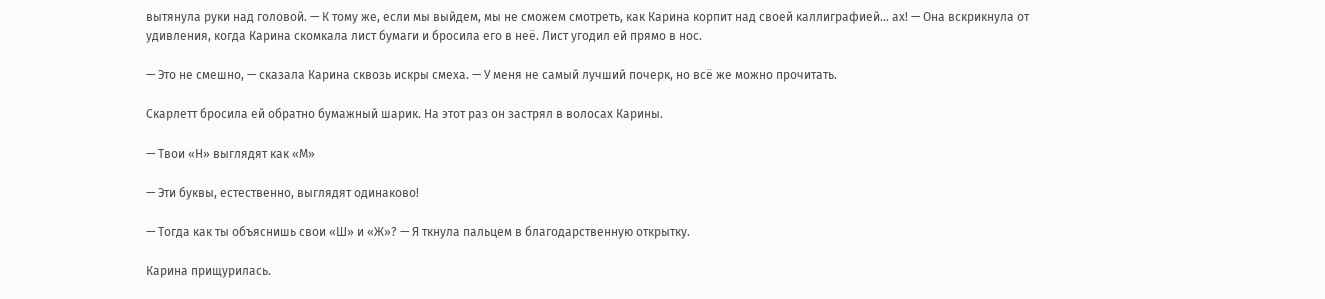вытянула руки над головой. — К тому же, если мы выйдем, мы не сможем смотреть, как Карина корпит над своей каллиграфией... ах! — Она вскрикнула от удивления, когда Карина скомкала лист бумаги и бросила его в неё. Лист угодил ей прямо в нос.

— Это не смешно, — сказала Карина сквозь искры смеха. — У меня не самый лучший почерк, но всё же можно прочитать.

Скарлетт бросила ей обратно бумажный шарик. На этот раз он застрял в волосах Карины.

— Твои «Н» выглядят как «М»

— Эти буквы, естественно, выглядят одинаково!

— Тогда как ты объяснишь свои «Ш» и «Ж»? — Я ткнула пальцем в благодарственную открытку.

Карина прищурилась.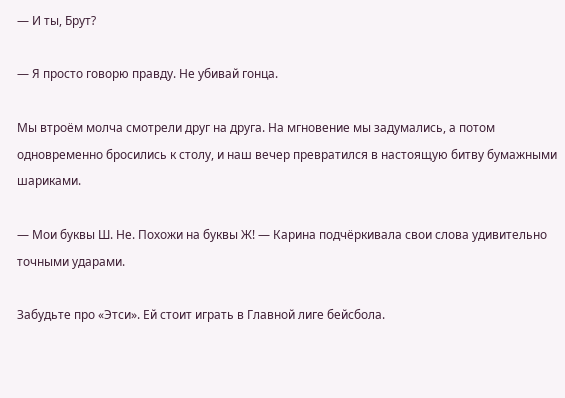— И ты, Брут?

— Я просто говорю правду. Не убивай гонца.

Мы втроём молча смотрели друг на друга. На мгновение мы задумались, а потом одновременно бросились к столу, и наш вечер превратился в настоящую битву бумажными шариками.

— Мои буквы Ш. Не. Похожи на буквы Ж! — Карина подчёркивала свои слова удивительно точными ударами.

Забудьте про «Этси». Ей стоит играть в Главной лиге бейсбола.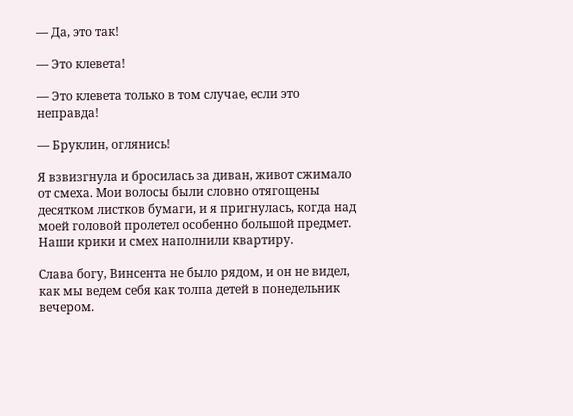— Да, это так!

— Это клевета!

— Это клевета только в том случае, если это неправда!

— Бруклин, оглянись!

Я взвизгнула и бросилась за диван, живот сжимало от смеха. Мои волосы были словно отягощены десятком листков бумаги, и я пригнулась, когда над моей головой пролетел особенно большой предмет. Наши крики и смех наполнили квартиру.

Слава богу, Винсента не было рядом, и он не видел, как мы ведем себя как толпа детей в понедельник вечером.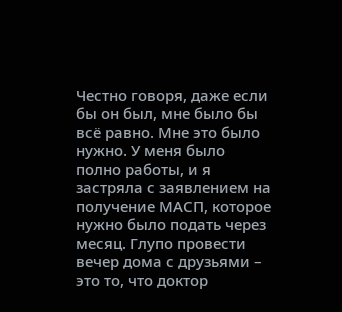Честно говоря, даже если бы он был, мне было бы всё равно. Мне это было нужно. У меня было полно работы, и я застряла с заявлением на получение МАСП, которое нужно было подать через месяц. Глупо провести вечер дома с друзьями – это то, что доктор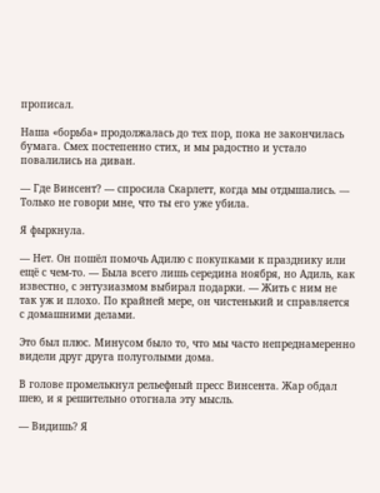прописал.

Наша «борьба» продолжалась до тех пор, пока не закончилась бумага. Смех постепенно стих, и мы радостно и устало повалились на диван.

— Где Винсент? — спросила Скарлетт, когда мы отдышались. — Только не говори мне, что ты его уже убила.

Я фыркнула.

— Нет. Он пошёл помочь Адилю с покупками к празднику или ещё с чем-то. — Была всего лишь середина ноября, но Адиль, как известно, с энтузиазмом выбирал подарки. — Жить с ним не так уж и плохо. По крайней мере, он чистенький и справляется с домашними делами.

Это был плюс. Минусом было то, что мы часто непреднамеренно видели друг друга полуголыми дома.

В голове промелькнул рельефный пресс Винсента. Жар обдал шею, и я решительно отогнала эту мысль.

— Видишь? Я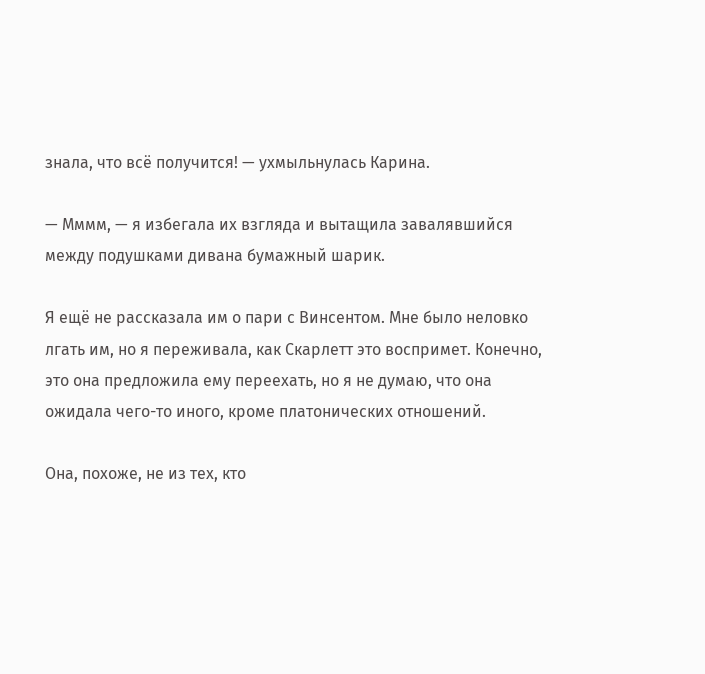знала, что всё получится! — ухмыльнулась Карина.

— Мммм, — я избегала их взгляда и вытащила завалявшийся между подушками дивана бумажный шарик.

Я ещё не рассказала им о пари с Винсентом. Мне было неловко лгать им, но я переживала, как Скарлетт это воспримет. Конечно, это она предложила ему переехать, но я не думаю, что она ожидала чего-то иного, кроме платонических отношений.

Она, похоже, не из тех, кто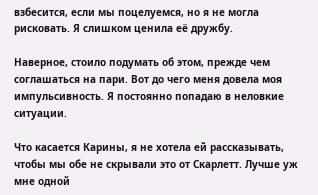взбесится, если мы поцелуемся, но я не могла рисковать. Я слишком ценила её дружбу.

Наверное, стоило подумать об этом, прежде чем соглашаться на пари. Вот до чего меня довела моя импульсивность. Я постоянно попадаю в неловкие ситуации.

Что касается Карины, я не хотела ей рассказывать, чтобы мы обе не скрывали это от Скарлетт. Лучше уж мне одной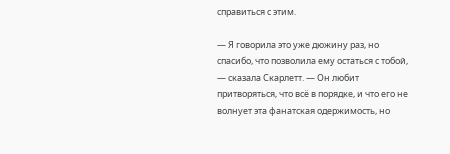справиться с этим.

— Я говорила это уже дюжину раз, но спасибо, что позволила ему остаться с тобой, — сказала Скарлетт. — Он любит притворяться, что всё в порядке, и что его не волнует эта фанатская одержимость, но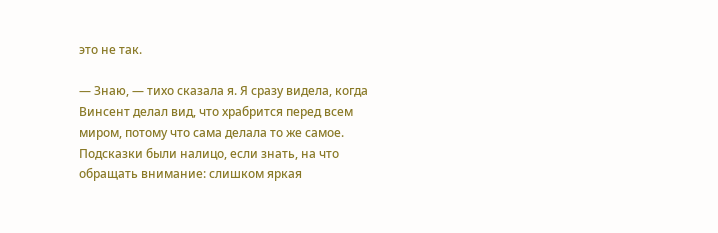это не так.

— Знаю, — тихо сказала я. Я сразу видела, когда Винсент делал вид, что храбрится перед всем миром, потому что сама делала то же самое. Подсказки были налицо, если знать, на что обращать внимание: слишком яркая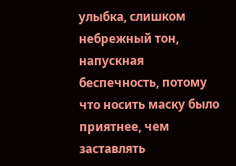улыбка, слишком небрежный тон, напускная беспечность, потому что носить маску было приятнее, чем заставлять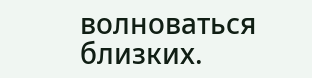волноваться близких.